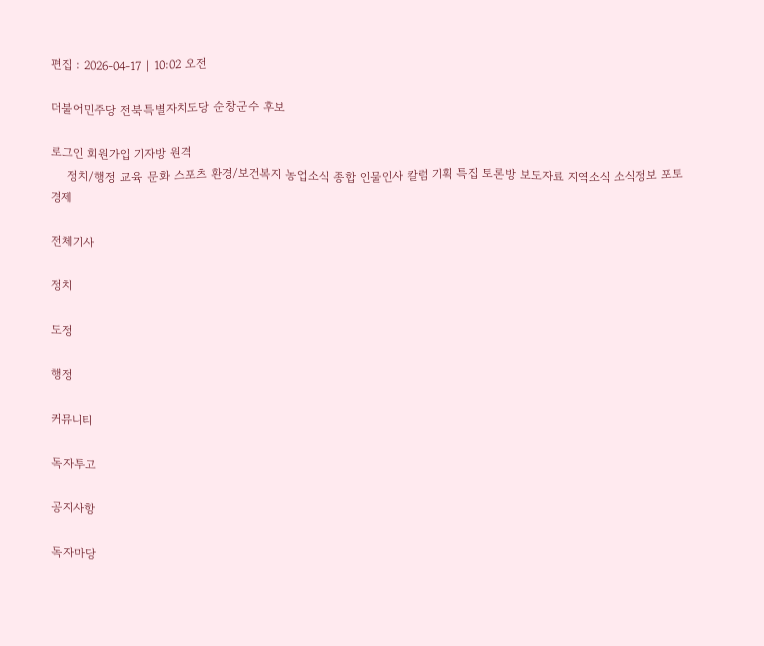편집 : 2026-04-17 | 10:02 오전

더불어민주당 전북특별자치도당 순창군수 후보

로그인 회원가입 기자방 원격
    정치/행정 교육 문화 스포츠 환경/보건복지 농업소식 종합 인물인사 칼럼 기획 특집 토론방 보도자료 지역소식 소식정보 포토 경제

전체기사

정치

도정

행정

커뮤니티

독자투고

공지사항

독자마당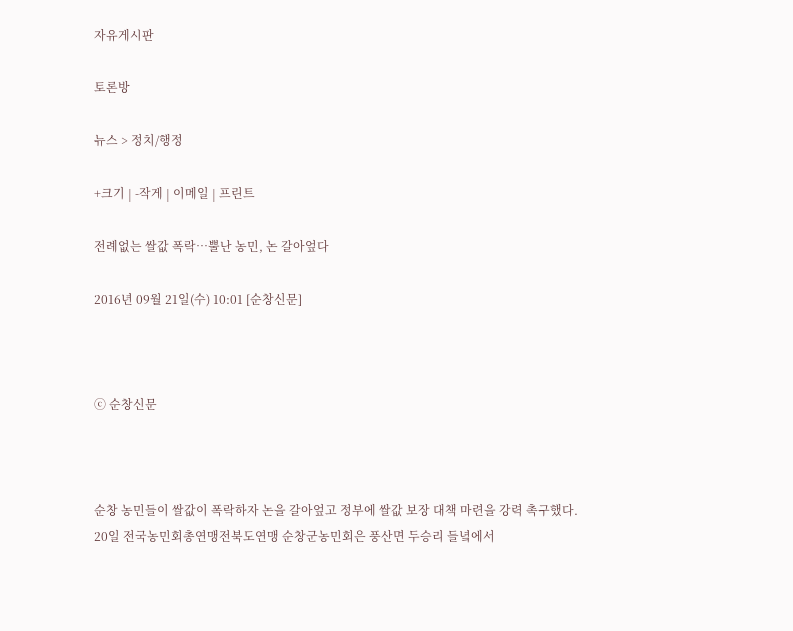자유게시판

토론방

뉴스 > 정치/행정

+크기 | -작게 | 이메일 | 프린트

전례없는 쌀값 폭락…뿔난 농민, 논 갈아엎다

2016년 09월 21일(수) 10:01 [순창신문]



ⓒ 순창신문



순창 농민들이 쌀값이 폭락하자 논을 갈아엎고 정부에 쌀값 보장 대책 마련을 강력 촉구했다.
20일 전국농민회총연맹전북도연맹 순창군농민회은 풍산면 두승리 들녘에서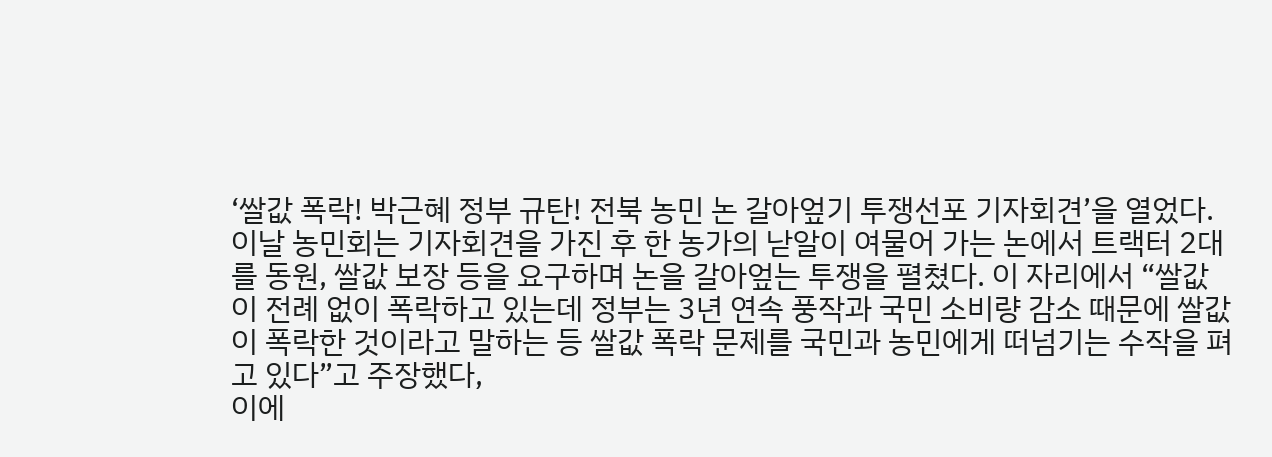‘쌀값 폭락! 박근혜 정부 규탄! 전북 농민 논 갈아엎기 투쟁선포 기자회견’을 열었다.
이날 농민회는 기자회견을 가진 후 한 농가의 낟알이 여물어 가는 논에서 트랙터 2대를 동원, 쌀값 보장 등을 요구하며 논을 갈아엎는 투쟁을 펼쳤다. 이 자리에서 “쌀값이 전례 없이 폭락하고 있는데 정부는 3년 연속 풍작과 국민 소비량 감소 때문에 쌀값이 폭락한 것이라고 말하는 등 쌀값 폭락 문제를 국민과 농민에게 떠넘기는 수작을 펴고 있다”고 주장했다,
이에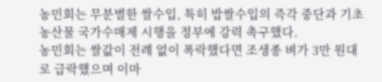농민회는 무분별한 쌀수입, 특히 밥쌀수입의 즉각 중단과 기초농산물 국가수매제 시행을 정부에 강력 촉구했다.
농민회는 쌀값이 전례 없이 폭락했다면 조생종 벼가 3만 원대로 급락했으며 이마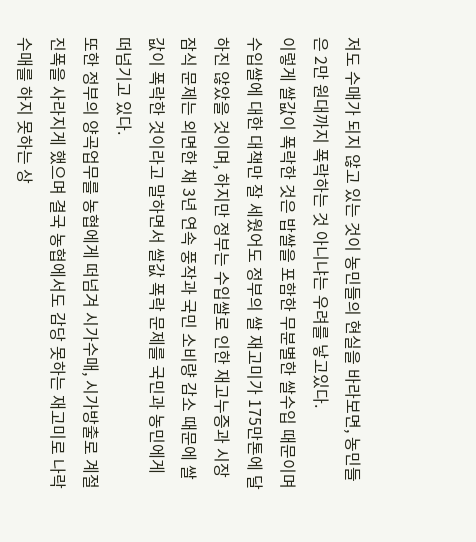저도 수매가 되지 않고 있는 것이 농민들의 현실을 바라보면, 농민들은 2만 원대까지 폭락하는 것 아니냐는 우려를 낳고있다.
이렇게 쌀값이 폭락한 것은 밥쌀을 포함한 무분별한 쌀수입 때문이며 수입쌀에 대한 대책만 잘 세웠어도 정부의 쌀 재고미가 175만톤에 달하진 않았을 것이며, 하지만 정부는 수입쌀로 인한 재고누증과 시장잠식 문제는 외면한 채 3년 연속 풍작과 국민 소비량 감소 때문에 쌀값이 폭락한 것이라고 말하면서 쌀값 폭락 문제를 국민과 농민에게 떠넘기고 있다.
또한 정부의 양곡업무를 농협에게 떠넘겨 시가수매, 시가방출로 계절진폭을 사라지게 했으며 결국 농협에서도 감당 못하는 재고미로 나락 수매를 하지 못하는 상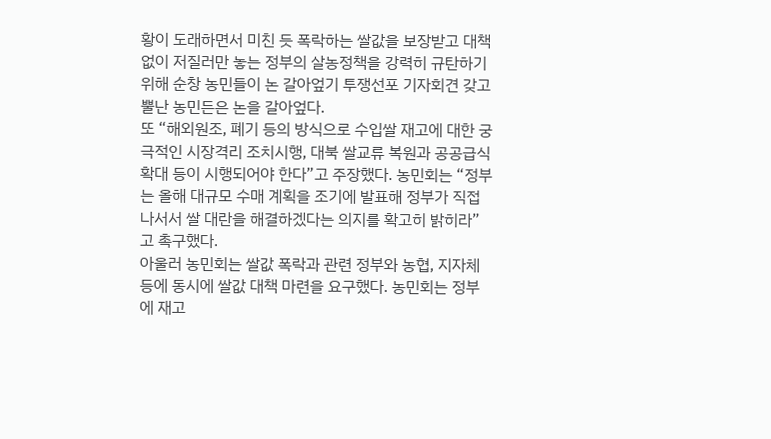황이 도래하면서 미친 듯 폭락하는 쌀값을 보장받고 대책 없이 저질러만 놓는 정부의 살농정책을 강력히 규탄하기 위해 순창 농민들이 논 갈아엎기 투쟁선포 기자회견 갖고 뿔난 농민든은 논을 갈아엎다.
또 “해외원조, 폐기 등의 방식으로 수입쌀 재고에 대한 궁극적인 시장격리 조치시행, 대북 쌀교류 복원과 공공급식 확대 등이 시행되어야 한다”고 주장했다. 농민회는 “정부는 올해 대규모 수매 계획을 조기에 발표해 정부가 직접 나서서 쌀 대란을 해결하겠다는 의지를 확고히 밝히라”고 촉구했다.
아울러 농민회는 쌀값 폭락과 관련 정부와 농협, 지자체 등에 동시에 쌀값 대책 마련을 요구했다. 농민회는 정부에 재고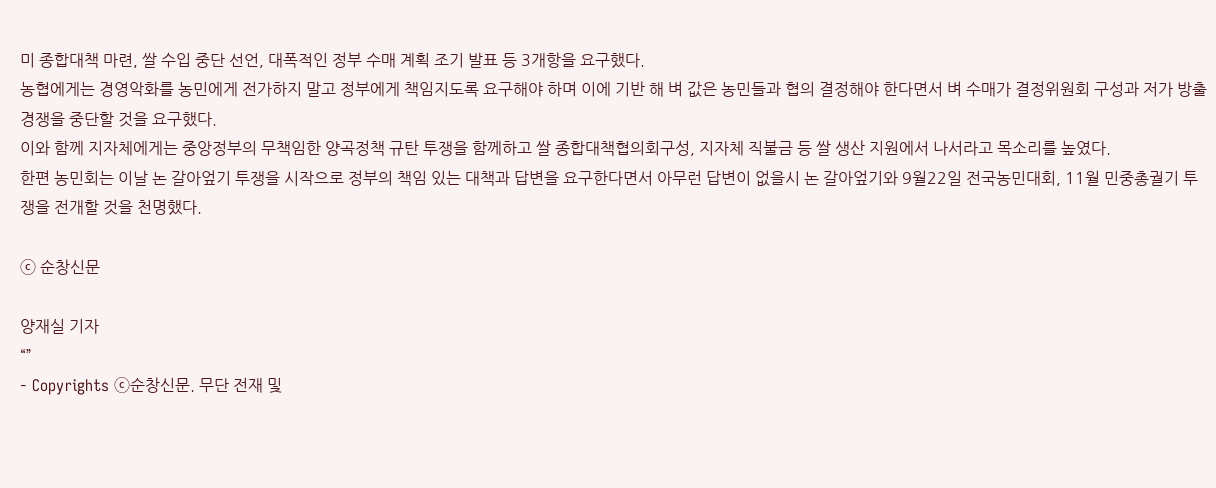미 종합대책 마련, 쌀 수입 중단 선언, 대폭적인 정부 수매 계획 조기 발표 등 3개항을 요구했다.
농협에게는 경영악화를 농민에게 전가하지 말고 정부에게 책임지도록 요구해야 하며 이에 기반 해 벼 값은 농민들과 협의 결정해야 한다면서 벼 수매가 결정위원회 구성과 저가 방출 경쟁을 중단할 것을 요구했다.
이와 함께 지자체에게는 중앙정부의 무책임한 양곡정책 규탄 투쟁을 함께하고 쌀 종합대책협의회구성, 지자체 직불금 등 쌀 생산 지원에서 나서라고 목소리를 높였다.
한편 농민회는 이날 논 갈아엎기 투쟁을 시작으로 정부의 책임 있는 대책과 답변을 요구한다면서 아무런 답변이 없을시 논 갈아엎기와 9월22일 전국농민대회, 11월 민중총궐기 투쟁을 전개할 것을 천명했다.

ⓒ 순창신문

양재실 기자
“”
- Copyrights ⓒ순창신문. 무단 전재 및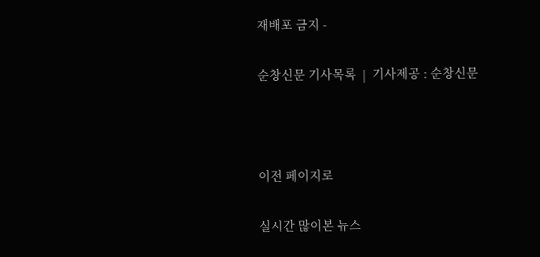재배포 금지 -

순창신문 기사목록  |  기사제공 : 순창신문



이전 페이지로

실시간 많이본 뉴스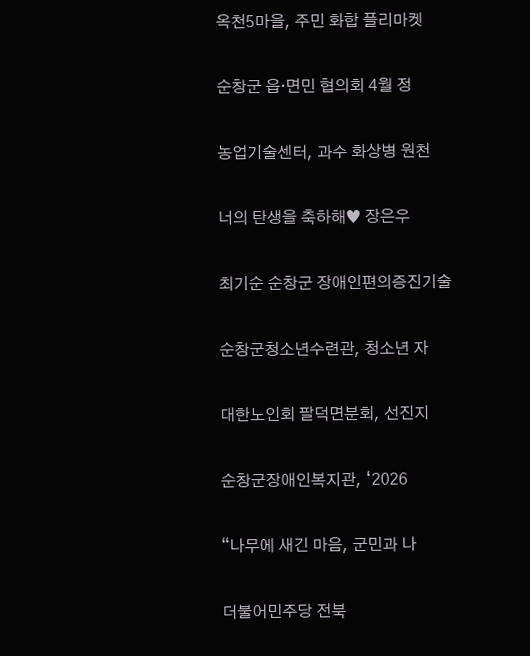옥천5마을, 주민 화합 플리마켓

순창군 읍·면민 협의회 4월 정

농업기술센터, 과수 화상병 원천

너의 탄생을 축하해♥ 장은우

최기순 순창군 장애인편의증진기술

순창군청소년수련관, 청소년 자

대한노인회 팔덕면분회, 선진지

순창군장애인복지관, ‘2026

“나무에 새긴 마음, 군민과 나

더불어민주당 전북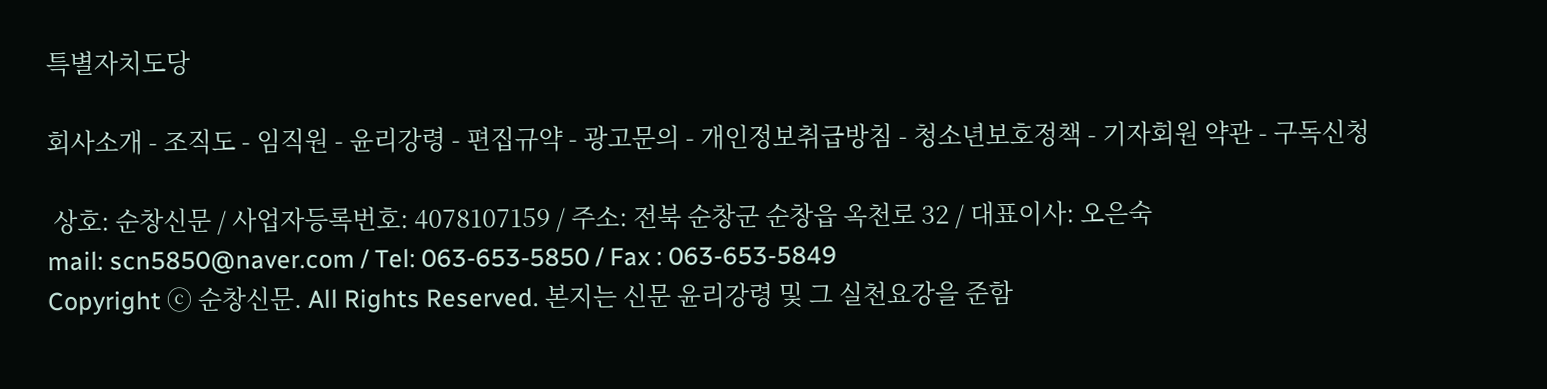특별자치도당

회사소개 - 조직도 - 임직원 - 윤리강령 - 편집규약 - 광고문의 - 개인정보취급방침 - 청소년보호정책 - 기자회원 약관 - 구독신청

 상호: 순창신문 / 사업자등록번호: 4078107159 / 주소: 전북 순창군 순창읍 옥천로 32 / 대표이사: 오은숙
mail: scn5850@naver.com / Tel: 063-653-5850 / Fax : 063-653-5849
Copyright ⓒ 순창신문. All Rights Reserved. 본지는 신문 윤리강령 및 그 실천요강을 준함